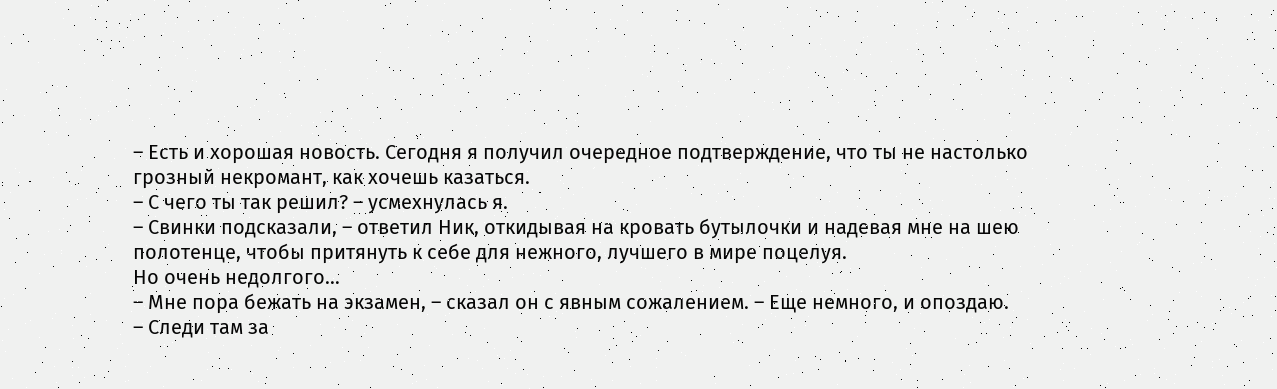– Есть и хорошая новость. Сегодня я получил очередное подтверждение, что ты не настолько грозный некромант, как хочешь казаться.
– С чего ты так решил? – усмехнулась я.
– Свинки подсказали, – ответил Ник, откидывая на кровать бутылочки и надевая мне на шею полотенце, чтобы притянуть к себе для нежного, лучшего в мире поцелуя.
Но очень недолгого…
– Мне пора бежать на экзамен, – сказал он с явным сожалением. – Еще немного, и опоздаю.
– Следи там за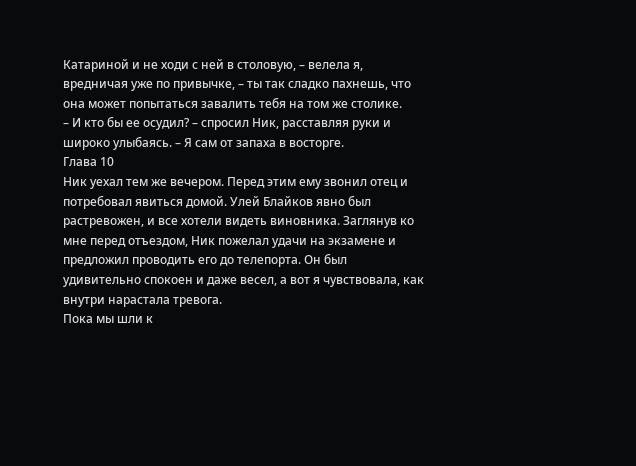Катариной и не ходи с ней в столовую, – велела я, вредничая уже по привычке, – ты так сладко пахнешь, что она может попытаться завалить тебя на том же столике.
– И кто бы ее осудил? – спросил Ник, расставляя руки и широко улыбаясь. – Я сам от запаха в восторге.
Глава 10
Ник уехал тем же вечером. Перед этим ему звонил отец и потребовал явиться домой. Улей Блайков явно был растревожен, и все хотели видеть виновника. Заглянув ко мне перед отъездом, Ник пожелал удачи на экзамене и предложил проводить его до телепорта. Он был удивительно спокоен и даже весел, а вот я чувствовала, как внутри нарастала тревога.
Пока мы шли к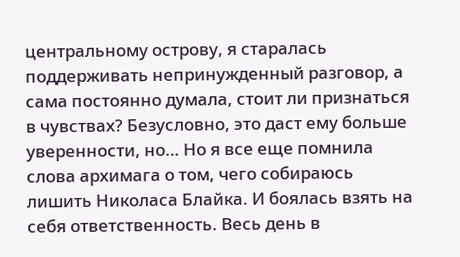центральному острову, я старалась поддерживать непринужденный разговор, а сама постоянно думала, стоит ли признаться в чувствах? Безусловно, это даст ему больше уверенности, но… Но я все еще помнила слова архимага о том, чего собираюсь лишить Николаса Блайка. И боялась взять на себя ответственность. Весь день в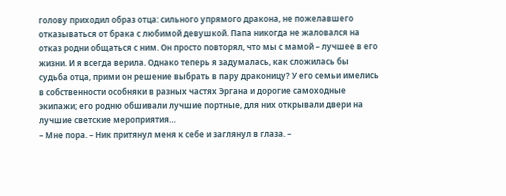голову приходил образ отца: сильного упрямого дракона, не пожелавшего отказываться от брака с любимой девушкой. Папа никогда не жаловался на отказ родни общаться с ним. Он просто повторял, что мы с мамой – лучшее в его жизни. И я всегда верила. Однако теперь я задумалась, как сложилась бы судьба отца, прими он решение выбрать в пару драконицу? У его семьи имелись в собственности особняки в разных частях Эргана и дорогие самоходные экипажи; его родню обшивали лучшие портные, для них открывали двери на лучшие светские мероприятия…
– Мне пора. – Ник притянул меня к себе и заглянул в глаза. –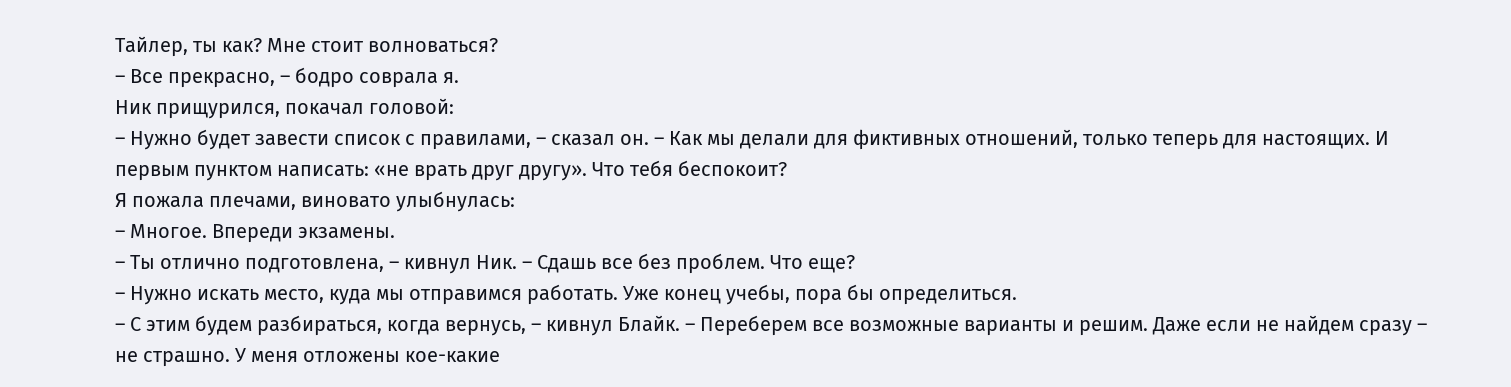Тайлер, ты как? Мне стоит волноваться?
– Все прекрасно, – бодро соврала я.
Ник прищурился, покачал головой:
– Нужно будет завести список с правилами, – сказал он. – Как мы делали для фиктивных отношений, только теперь для настоящих. И первым пунктом написать: «не врать друг другу». Что тебя беспокоит?
Я пожала плечами, виновато улыбнулась:
– Многое. Впереди экзамены.
– Ты отлично подготовлена, – кивнул Ник. – Сдашь все без проблем. Что еще?
– Нужно искать место, куда мы отправимся работать. Уже конец учебы, пора бы определиться.
– С этим будем разбираться, когда вернусь, – кивнул Блайк. – Переберем все возможные варианты и решим. Даже если не найдем сразу – не страшно. У меня отложены кое-какие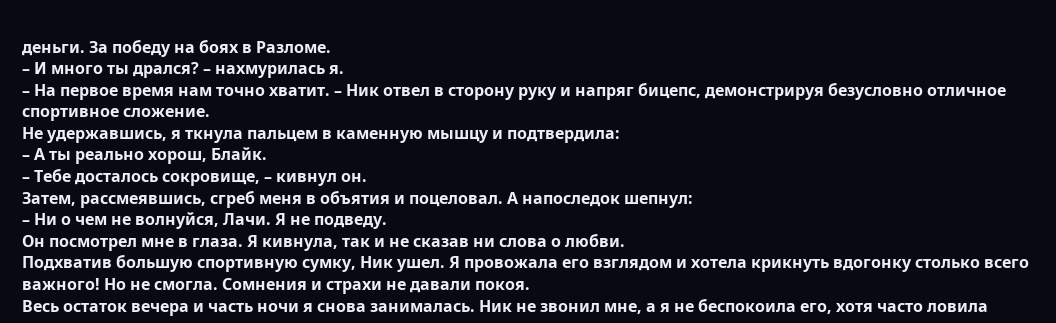деньги. За победу на боях в Разломе.
– И много ты дрался? – нахмурилась я.
– На первое время нам точно хватит. – Ник отвел в сторону руку и напряг бицепс, демонстрируя безусловно отличное спортивное сложение.
Не удержавшись, я ткнула пальцем в каменную мышцу и подтвердила:
– А ты реально хорош, Блайк.
– Тебе досталось сокровище, – кивнул он.
Затем, рассмеявшись, сгреб меня в объятия и поцеловал. А напоследок шепнул:
– Ни о чем не волнуйся, Лачи. Я не подведу.
Он посмотрел мне в глаза. Я кивнула, так и не сказав ни слова о любви.
Подхватив большую спортивную сумку, Ник ушел. Я провожала его взглядом и хотела крикнуть вдогонку столько всего важного! Но не смогла. Сомнения и страхи не давали покоя.
Весь остаток вечера и часть ночи я снова занималась. Ник не звонил мне, а я не беспокоила его, хотя часто ловила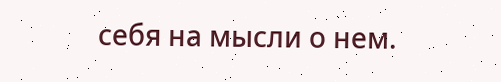себя на мысли о нем.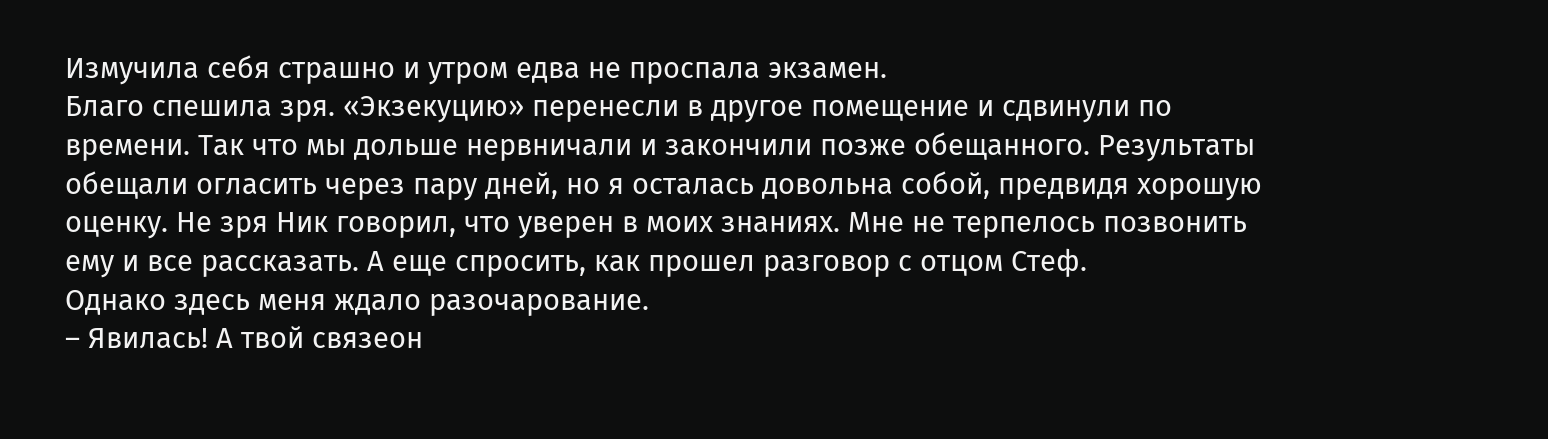Измучила себя страшно и утром едва не проспала экзамен.
Благо спешила зря. «Экзекуцию» перенесли в другое помещение и сдвинули по времени. Так что мы дольше нервничали и закончили позже обещанного. Результаты обещали огласить через пару дней, но я осталась довольна собой, предвидя хорошую оценку. Не зря Ник говорил, что уверен в моих знаниях. Мне не терпелось позвонить ему и все рассказать. А еще спросить, как прошел разговор с отцом Стеф.
Однако здесь меня ждало разочарование.
– Явилась! А твой связеон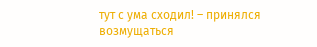тут с ума сходил! – принялся возмущаться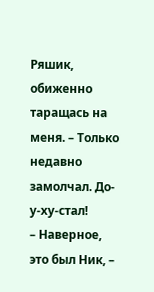Ряшик, обиженно таращась на меня. – Только недавно замолчал. До-у-ху-стал!
– Наверное, это был Ник, –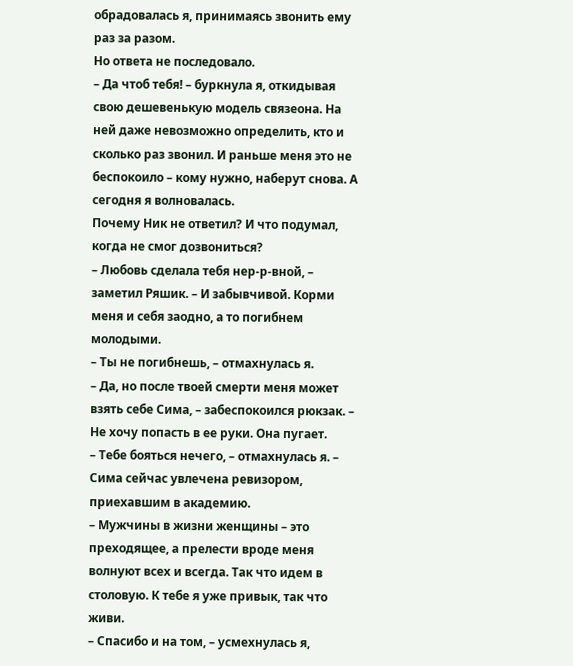обрадовалась я, принимаясь звонить ему раз за разом.
Но ответа не последовало.
– Да чтоб тебя! – буркнула я, откидывая свою дешевенькую модель связеона. На ней даже невозможно определить, кто и сколько раз звонил. И раньше меня это не беспокоило – кому нужно, наберут снова. А сегодня я волновалась.
Почему Ник не ответил? И что подумал, когда не смог дозвониться?
– Любовь сделала тебя нер-р-вной, – заметил Ряшик. – И забывчивой. Корми меня и себя заодно, а то погибнем молодыми.
– Ты не погибнешь, – отмахнулась я.
– Да, но после твоей смерти меня может взять себе Сима, – забеспокоился рюкзак. – Не хочу попасть в ее руки. Она пугает.
– Тебе бояться нечего, – отмахнулась я. – Сима сейчас увлечена ревизором, приехавшим в академию.
– Мужчины в жизни женщины – это преходящее, а прелести вроде меня волнуют всех и всегда. Так что идем в столовую. К тебе я уже привык, так что живи.
– Спасибо и на том, – усмехнулась я,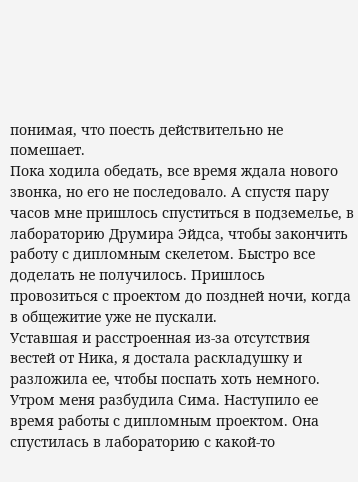понимая, что поесть действительно не помешает.
Пока ходила обедать, все время ждала нового звонка, но его не последовало. А спустя пару часов мне пришлось спуститься в подземелье, в лабораторию Друмира Эйдса, чтобы закончить работу с дипломным скелетом. Быстро все доделать не получилось. Пришлось провозиться с проектом до поздней ночи, когда в общежитие уже не пускали.
Уставшая и расстроенная из-за отсутствия вестей от Ника, я достала раскладушку и разложила ее, чтобы поспать хоть немного.
Утром меня разбудила Сима. Наступило ее время работы с дипломным проектом. Она спустилась в лабораторию с какой-то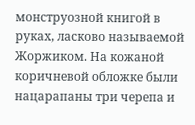монструозной книгой в руках, ласково называемой Жоржиком. На кожаной коричневой обложке были нацарапаны три черепа и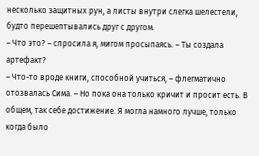несколько защитных рун, а листы внутри слегка шелестели, будто перешептывались друг с другом.
– Что это? – спросила я, мигом просыпаясь. – Ты создала артефакт?
– Что-то вроде книги, способной учиться, – флегматично отозвалась Сима. – Но пока она только кричит и просит есть. В общем, так себе достижение. Я могла намного лучше, только когда было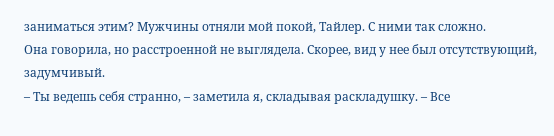заниматься этим? Мужчины отняли мой покой, Тайлер. С ними так сложно.
Она говорила, но расстроенной не выглядела. Скорее, вид у нее был отсутствующий, задумчивый.
– Ты ведешь себя странно, – заметила я, складывая раскладушку. – Все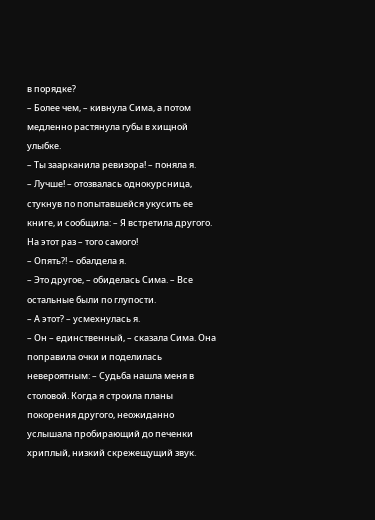в порядке?
– Более чем, – кивнула Сима, а потом медленно растянула губы в хищной улыбке.
– Ты заарканила ревизора! – поняла я.
– Лучше! – отозвалась однокурсница, стукнув по попытавшейся укусить ее книге, и сообщила: – Я встретила другого. На этот раз – того самого!
– Опять?! – обалдела я.
– Это другое, – обиделась Сима. – Все остальные были по глупости.
– А этот? – усмехнулась я.
– Он – единственный, – сказала Сима. Она поправила очки и поделилась невероятным: – Судьба нашла меня в столовой. Когда я строила планы покорения другого, неожиданно услышала пробирающий до печенки хриплый, низкий скрежещущий звук.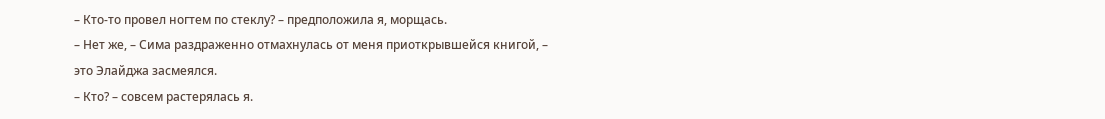– Кто-то провел ногтем по стеклу? – предположила я, морщась.
– Нет же, – Сима раздраженно отмахнулась от меня приоткрывшейся книгой, – это Элайджа засмеялся.
– Кто? – совсем растерялась я.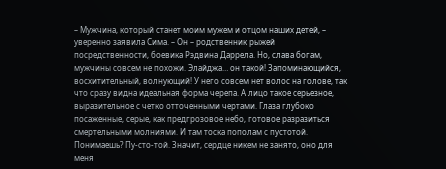– Мужчина, который станет моим мужем и отцом наших детей, – уверенно заявила Сима. – Он – родственник рыжей посредственности, боевика Рэдвина Даррела. Но, слава богам, мужчины совсем не похожи. Элайджа… он такой! Запоминающийся, восхитительный, волнующий! У него совсем нет волос на голове, так что сразу видна идеальная форма черепа. А лицо такое серьезное, выразительное с четко отточенными чертами. Глаза глубоко посаженные, серые, как предгрозовое небо, готовое разразиться смертельными молниями. И там тоска пополам с пустотой. Понимаешь? Пу-сто-той. Значит, сердце никем не занято, оно для меня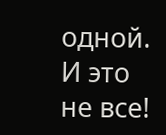одной. И это не все!